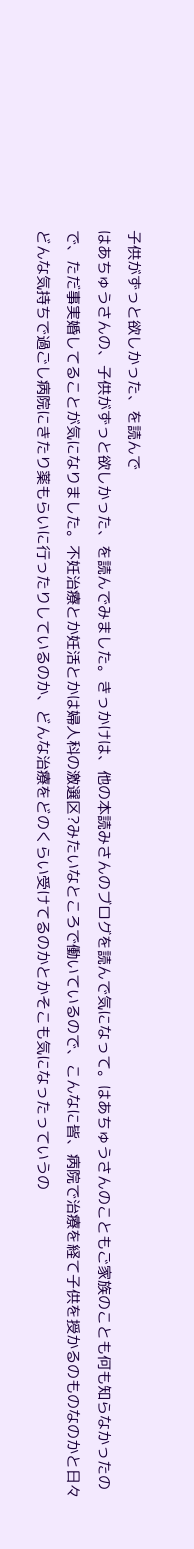子供がずっと欲しかった、を読んで
はあちゅうさんの、子供がずっと欲しかった、を読んでみました。きっかけは、他の本読みさんのブログを読んで気になって。はあちゅうさんのこともご家族のことも何も知らなかったので、ただ事実婚してることが気になりました。不妊治療とか妊活とかは婦人科の激選区?みたいなところで働いているので、こんなに皆、病院で治療を経て子供を授かるのものなのかと日々どんな気持ちで過ごし病院にきたり薬もらいに行ったりしているのか、どんな治療をどのくらい受けてるのかとかそこも気になったっていうの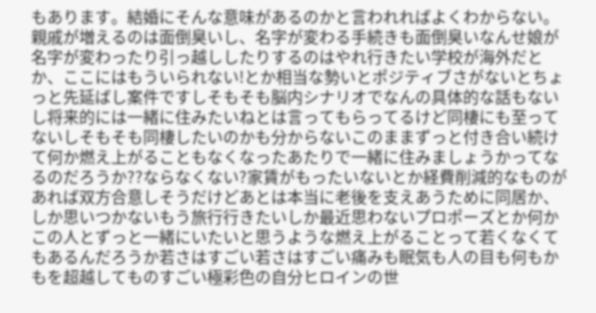もあります。結婚にそんな意味があるのかと言われればよくわからない。親戚が増えるのは面倒臭いし、名字が変わる手続きも面倒臭いなんせ娘が名字が変わったり引っ越ししたりするのはやれ行きたい学校が海外だとか、ここにはもういられない!とか相当な勢いとポジティブさがないとちょっと先延ばし案件ですしそもそも脳内シナリオでなんの具体的な話もないし将来的には一緒に住みたいねとは言ってもらってるけど同棲にも至ってないしそもそも同棲したいのかも分からないこのままずっと付き合い続けて何か燃え上がることもなくなったあたりで一緒に住みましょうかってなるのだろうか??ならなくない?家賃がもったいないとか経費削減的なものがあれば双方合意しそうだけどあとは本当に老後を支えあうために同居か、しか思いつかないもう旅行行きたいしか最近思わないプロポーズとか何かこの人とずっと一緒にいたいと思うような燃え上がることって若くなくてもあるんだろうか若さはすごい若さはすごい痛みも眠気も人の目も何もかもを超越してものすごい極彩色の自分ヒロインの世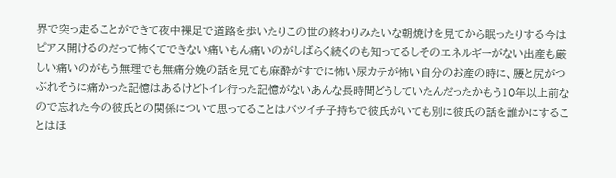界で突っ走ることができて夜中裸足で道路を歩いたりこの世の終わりみたいな朝焼けを見てから眠ったりする今はピアス開けるのだって怖くてできない痛いもん痛いのがしばらく続くのも知ってるしそのエネルギーがない出産も厳しい痛いのがもう無理でも無痛分娩の話を見ても麻酔がすでに怖い尿カテが怖い自分のお産の時に、腰と尻がつぶれそうに痛かった記憶はあるけどトイレ行った記憶がないあんな長時間どうしていたんだったかもう10年以上前なので忘れた今の彼氏との関係について思ってることはバツイチ子持ちで彼氏がいても別に彼氏の話を誰かにすることはほ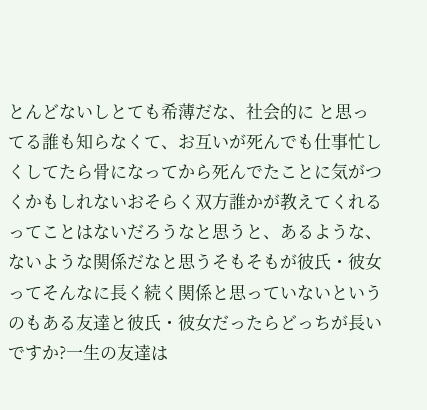とんどないしとても希薄だな、社会的に と思ってる誰も知らなくて、お互いが死んでも仕事忙しくしてたら骨になってから死んでたことに気がつくかもしれないおそらく双方誰かが教えてくれるってことはないだろうなと思うと、あるような、ないような関係だなと思うそもそもが彼氏・彼女ってそんなに長く続く関係と思っていないというのもある友達と彼氏・彼女だったらどっちが長いですか?一生の友達は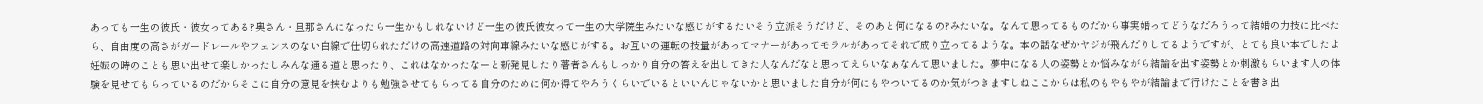あっても一生の彼氏・彼女ってある?奥さん・旦那さんになったら一生かもしれないけど一生の彼氏彼女って一生の大学院生みたいな感じがするたいそう立派そうだけど、そのあと何になるの?みたいな。なんて思ってるものだから事実婚ってどうなだろうって結婚の力技に比べたら、自由度の高さがガードレールやフェンスのない白線で仕切られただけの高速道路の対向車線みたいな感じがする。お互いの運転の技量があってマナーがあってモラルがあってそれで成り立ってるような。本の話なぜかヤジが飛んだりしてるようですが、とても良い本でしたよ妊娠の時のことも思い出せて楽しかったしみんな通る道と思ったり、これはなかったなーと新発見したり著者さんもしっかり自分の答えを出してきた人なんだなと思ってえらいなぁなんて思いました。夢中になる人の姿勢とか悩みながら結論を出す姿勢とか刺激もらいます人の体験を見せてもらっているのだからそこに自分の意見を挟むよりも勉強させてもらってる自分のために何か得てやろうくらいでいるといいんじゃないかと思いました自分が何にもやついてるのか気がつきますしねここからは私のもやもやが結論まで行けたことを書き出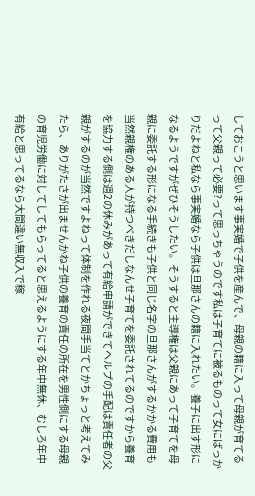しておこうと思います事実婚で子供を産んで、母親の籍に入って母親が育てるって父親って必要?って思っちゃうのです私は子育てに被るものって女にばっかりだよねと私なら事実婚なら子供は旦那さんの籍に入れたい。養子に出す形になるようですがぜひそうしたい。そうすると主導権は父親にあって子育てを母親に委託する形になる手続きも子供と同じ名字の旦那さんがするかかる費用も当然親権のある人が持つべきだしなんせ子育てを委託されてるのですから養育を協力する側は週2の休みがあって有給申請ができてヘルプの手配は責任者の父親がするのが当然ですよねって体制を作れる夜間手当てとかちょっと考えてみたら、ありがたさが出ませんかね子供の養育の責任の所在を男性側にする母親の育児労働に対してしてもらってると思えるようにする年中無休、むしろ年中有給と思ってるなら大間違い無収入で稼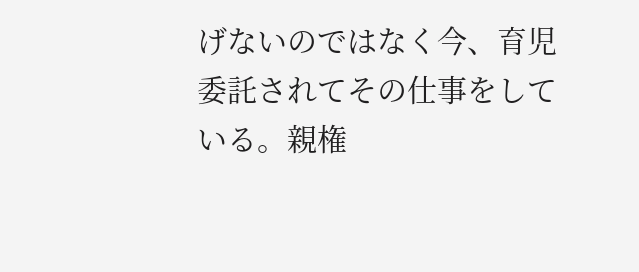げないのではなく今、育児委託されてその仕事をしている。親権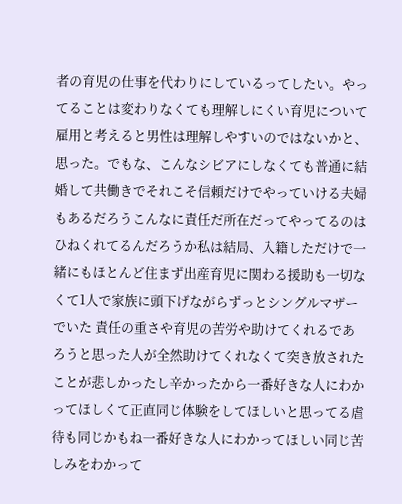者の育児の仕事を代わりにしているってしたい。やってることは変わりなくても理解しにくい育児について雇用と考えると男性は理解しやすいのではないかと、思った。でもな、こんなシビアにしなくても普通に結婚して共働きでそれこそ信頼だけでやっていける夫婦もあるだろうこんなに責任だ所在だってやってるのはひねくれてるんだろうか私は結局、入籍しただけで一緒にもほとんど住まず出産育児に関わる援助も一切なくて1人で家族に頭下げながらずっとシングルマザーでいた 責任の重さや育児の苦労や助けてくれるであろうと思った人が全然助けてくれなくて突き放されたことが悲しかったし辛かったから一番好きな人にわかってほしくて正直同じ体験をしてほしいと思ってる虐待も同じかもね一番好きな人にわかってほしい同じ苦しみをわかって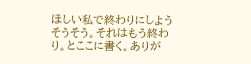ほしい私で終わりにしようそうそう。それはもう終わり。とここに書く。ありが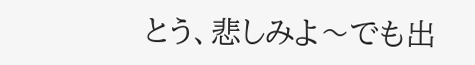とう、悲しみよ〜でも出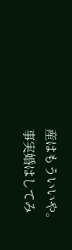産はもういいや。事実婚はしてみ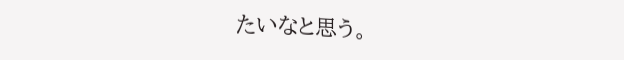たいなと思う。